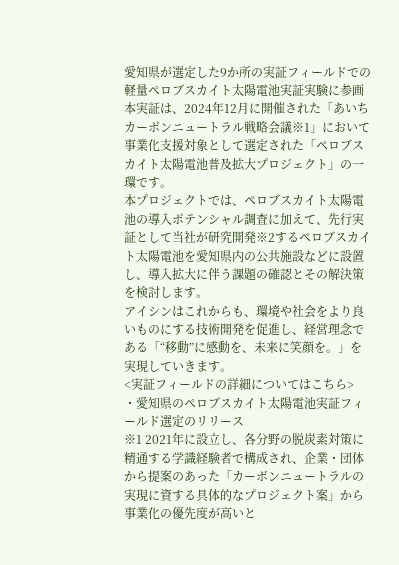愛知県が選定した9か所の実証フィールドでの軽量ペロブスカイト太陽電池実証実験に参画
本実証は、2024年12月に開催された「あいちカーボンニュートラル戦略会議※1」において事業化支援対象として選定された「ペロブスカイト太陽電池普及拡大プロジェクト」の一環です。
本プロジェクトでは、ペロブスカイト太陽電池の導入ポテンシャル調査に加えて、先行実証として当社が研究開発※2するペロブスカイト太陽電池を愛知県内の公共施設などに設置し、導入拡大に伴う課題の確認とその解決策を検討します。
アイシンはこれからも、環境や社会をより良いものにする技術開発を促進し、経営理念である「“移動”に感動を、未来に笑顔を。」を実現していきます。
<実証フィールドの詳細についてはこちら>
・愛知県のペロブスカイト太陽電池実証フィールド選定のリリース
※1 2021年に設立し、各分野の脱炭素対策に精通する学識経験者で構成され、企業・団体から提案のあった「カーボンニュートラルの実現に資する具体的なプロジェクト案」から事業化の優先度が高いと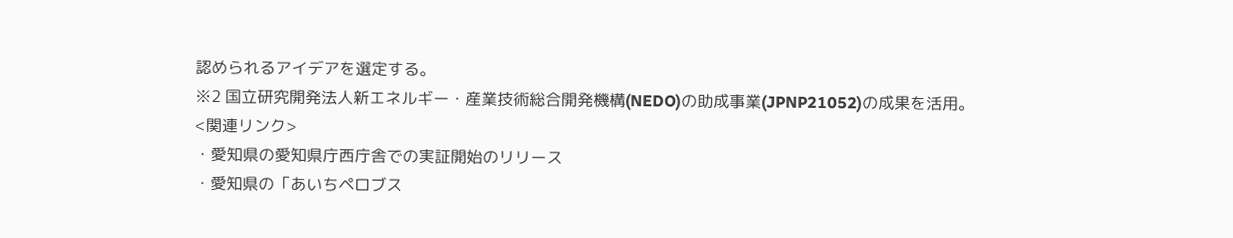認められるアイデアを選定する。
※2 国立研究開発法人新エネルギー・産業技術総合開発機構(NEDO)の助成事業(JPNP21052)の成果を活用。
<関連リンク>
・愛知県の愛知県庁西庁舎での実証開始のリリース
・愛知県の「あいちペロブス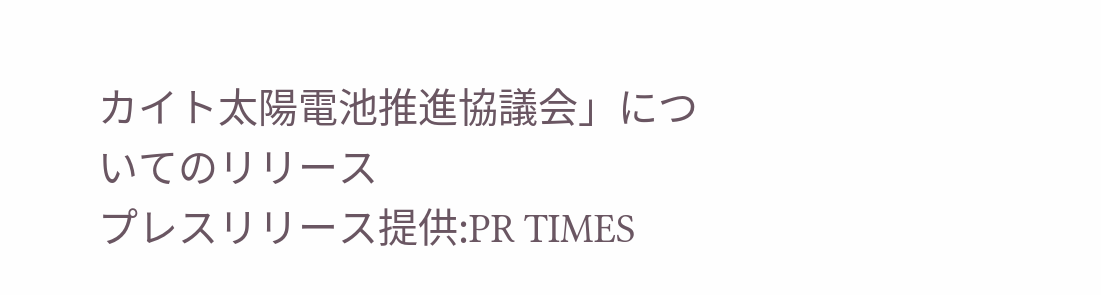カイト太陽電池推進協議会」についてのリリース
プレスリリース提供:PR TIMES